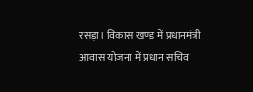रसड़ा। विकास खण्ड में प्रधानमंत्री आवास योजना में प्रधान सचिव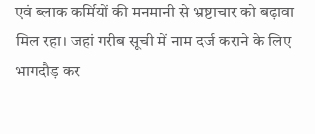एवं ब्लाक कर्मियों की मनमानी से भ्रष्टाचार को बढ़ावा मिल रहा। जहां गरीब सूची में नाम दर्ज कराने के लिए भागदौड़ कर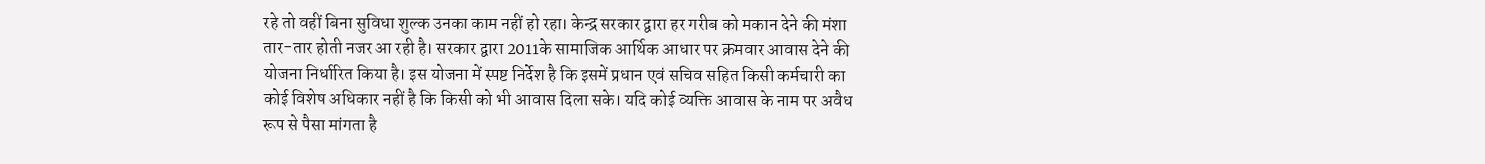रहे तो वहीं बिना सुविधा शुल्क उनका काम नहीं हो रहा। केन्द्र सरकार द्वारा हर गरीब को मकान देने की मंशा तार-तार होती नजर आ रही है। सरकार द्वारा 2011के सामाजिक आर्थिक आधार पर क्रमवार आवास देने की योजना निर्धारित किया है। इस योजना में स्पष्ट निर्देश है कि इसमें प्रधान एवं सचिव सहित किसी कर्मचारी का कोई विशेष अधिकार नहीं है कि किसी को भी आवास दिला सके। यदि कोई व्यक्ति आवास के नाम पर अवैध रूप से पैसा मांगता है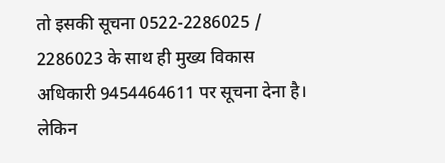तो इसकी सूचना 0522-2286025 / 2286023 के साथ ही मुख्य विकास अधिकारी 9454464611 पर सूचना देना है। लेकिन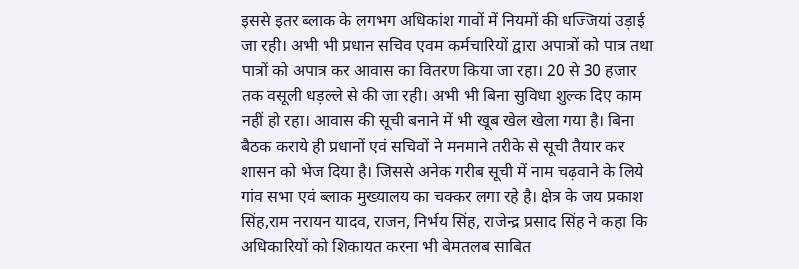इससे इतर ब्लाक के लगभग अधिकांश गावों में नियमों की धज्जियां उड़ाई जा रही। अभी भी प्रधान सचिव एवम कर्मचारियों द्वारा अपात्रों को पात्र तथा पात्रों को अपात्र कर आवास का वितरण किया जा रहा। 20 से 30 हजार तक वसूली धड़ल्ले से की जा रही। अभी भी बिना सुविधा शुल्क दिए काम नहीं हो रहा। आवास की सूची बनाने में भी खूब खेल खेला गया है। बिना बैठक कराये ही प्रधानों एवं सचिवों ने मनमाने तरीके से सूची तैयार कर शासन को भेज दिया है। जिससे अनेक गरीब सूची में नाम चढ़वाने के लिये गांव सभा एवं ब्लाक मुख्यालय का चक्कर लगा रहे है। क्षेत्र के जय प्रकाश सिंह,राम नरायन यादव, राजन, निर्भय सिंह, राजेन्द्र प्रसाद सिंह ने कहा कि अधिकारियों को शिकायत करना भी बेमतलब साबित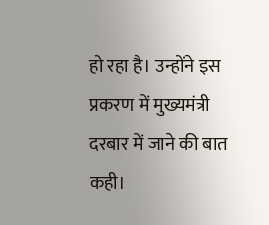हो रहा है। उन्होंने इस प्रकरण में मुख्यमंत्री दरबार में जाने की बात कही।